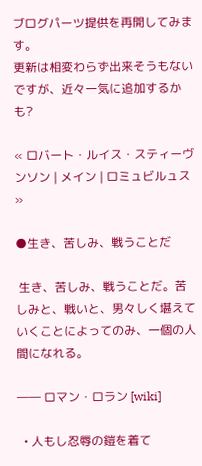ブログパーツ提供を再開してみます。
更新は相変わらず出来そうもないですが、近々一気に追加するかも?

« ロバート・ルイス・スティーヴンソン | メイン | ロミュビルュス »

●生き、苦しみ、戦うことだ

 生き、苦しみ、戦うことだ。苦しみと、戦いと、男々しく堪えていくことによってのみ、一個の人間になれる。

―― ロマン・ロラン [wiki]

  • 人もし忍辱の鎧を着て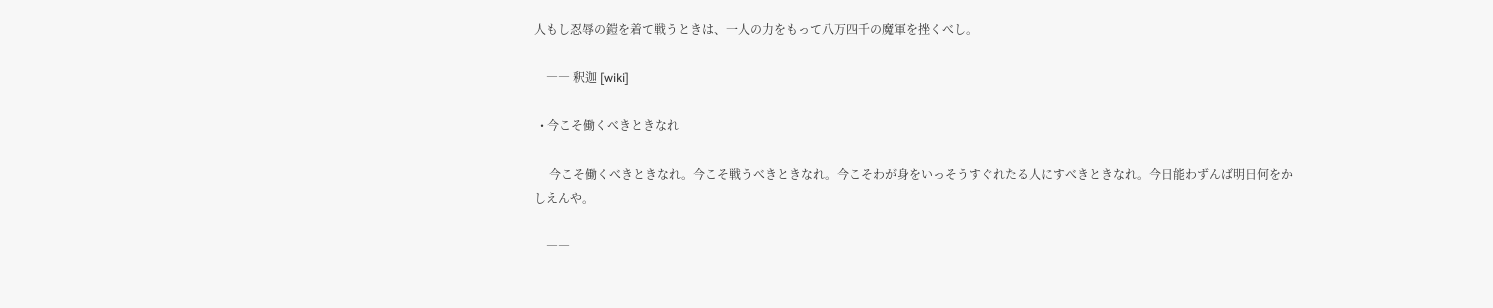人もし忍辱の鎧を着て戦うときは、一人の力をもって八万四千の魔軍を挫くべし。

    ―― 釈迦 [wiki]

  • 今こそ働くべきときなれ

     今こそ働くべきときなれ。今こそ戦うべきときなれ。今こそわが身をいっそうすぐれたる人にすべきときなれ。今日能わずんば明日何をかしえんや。

    ――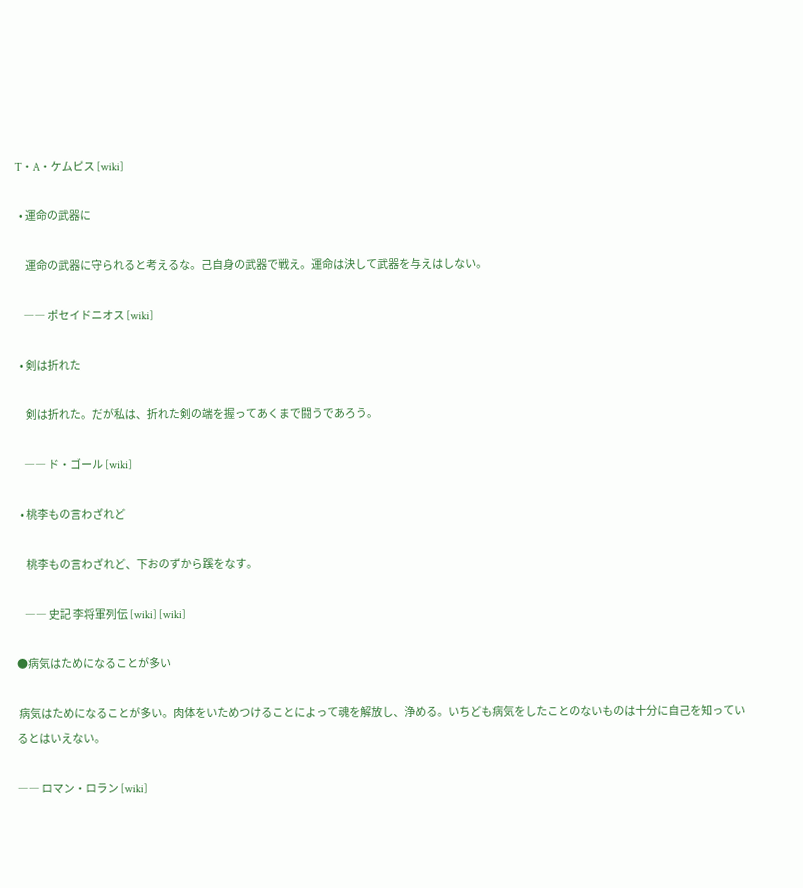T・A・ケムピス [wiki]

  • 運命の武器に

     運命の武器に守られると考えるな。己自身の武器で戦え。運命は決して武器を与えはしない。

    ―― ポセイドニオス [wiki]

  • 剣は折れた

     剣は折れた。だが私は、折れた剣の端を握ってあくまで闘うであろう。

    ―― ド・ゴール [wiki]

  • 桃李もの言わざれど

     桃李もの言わざれど、下おのずから蹊をなす。

    ―― 史記 李将軍列伝 [wiki] [wiki]

●病気はためになることが多い

 病気はためになることが多い。肉体をいためつけることによって魂を解放し、浄める。いちども病気をしたことのないものは十分に自己を知っているとはいえない。

―― ロマン・ロラン [wiki]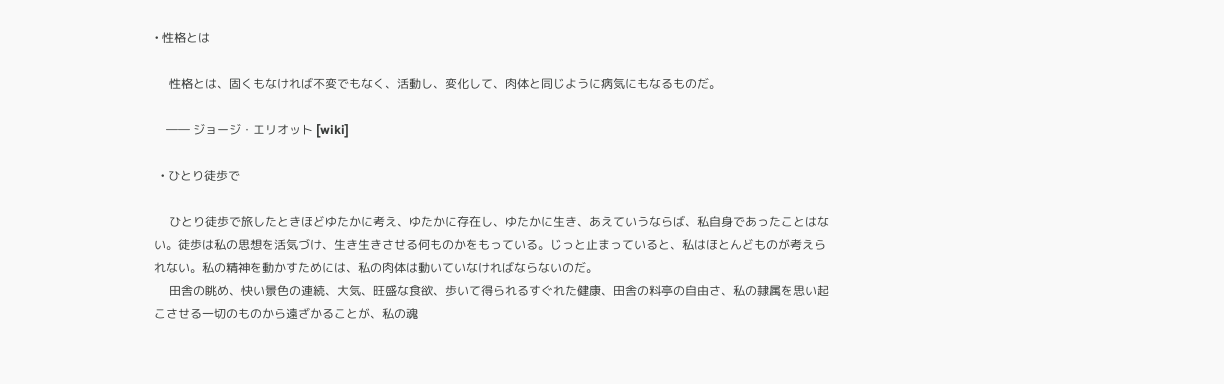• 性格とは

     性格とは、固くもなければ不変でもなく、活動し、変化して、肉体と同じように病気にもなるものだ。

    ―― ジョージ・エリオット [wiki]

  • ひとり徒歩で

     ひとり徒歩で旅したときほどゆたかに考え、ゆたかに存在し、ゆたかに生き、あえていうならば、私自身であったことはない。徒歩は私の思想を活気づけ、生き生きさせる何ものかをもっている。じっと止まっていると、私はほとんどものが考えられない。私の精神を動かすためには、私の肉体は動いていなければならないのだ。
     田舎の眺め、快い景色の連続、大気、旺盛な食欲、歩いて得られるすぐれた健康、田舎の料亭の自由さ、私の隷属を思い起こさせる一切のものから遠ざかることが、私の魂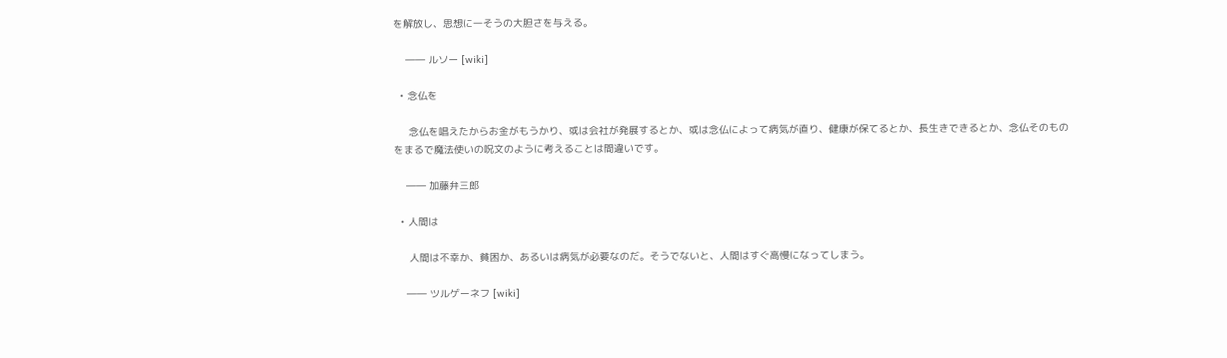を解放し、思想に一そうの大胆さを与える。

    ―― ルソー [wiki]

  • 念仏を

     念仏を唱えたからお金がもうかり、或は会社が発展するとか、或は念仏によって病気が直り、健康が保てるとか、長生きできるとか、念仏そのものをまるで魔法使いの呪文のように考えることは間違いです。

    ―― 加藤弁三郎

  • 人間は

     人間は不幸か、貧困か、あるいは病気が必要なのだ。そうでないと、人間はすぐ高慢になってしまう。

    ―― ツルゲーネフ [wiki]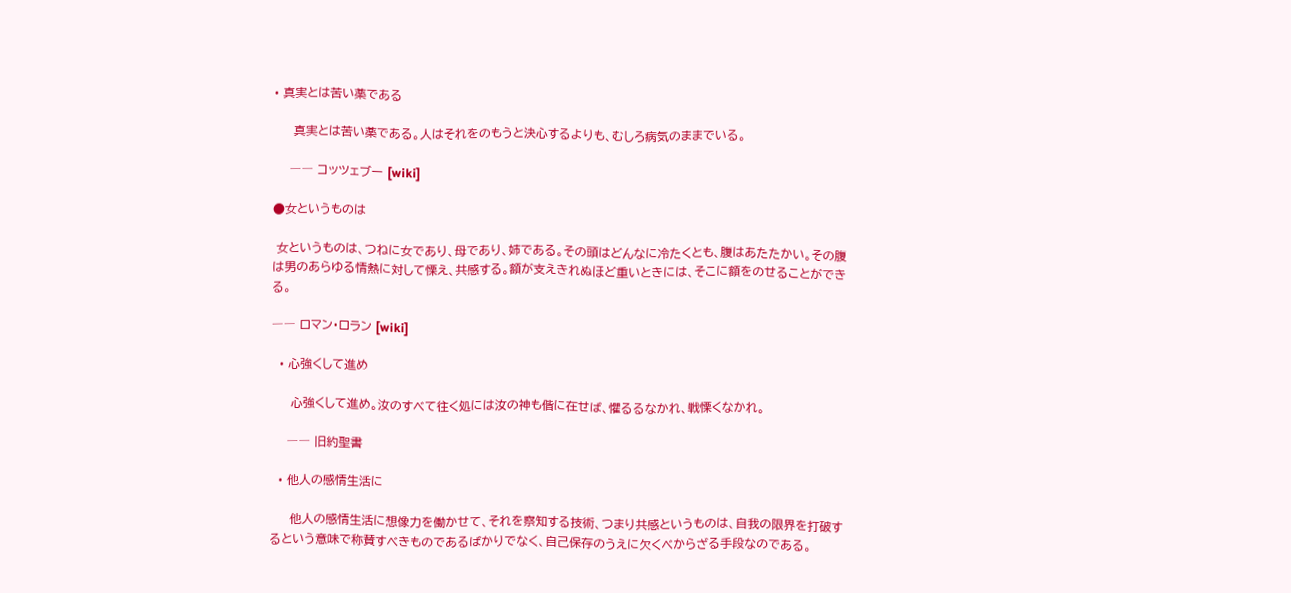• 真実とは苦い薬である

     真実とは苦い薬である。人はそれをのもうと決心するよりも、むしろ病気のままでいる。

    ―― コッツェブー [wiki]

●女というものは

 女というものは、つねに女であり、母であり、姉である。その頭はどんなに冷たくとも、腹はあたたかい。その腹は男のあらゆる情熱に対して慄え、共感する。額が支えきれぬほど重いときには、そこに額をのせることができる。

―― ロマン・ロラン [wiki]

  • 心強くして進め

     心強くして進め。汝のすべて往く処には汝の神も偕に在せば、懼るるなかれ、戦慄くなかれ。

    ―― 旧約聖書

  • 他人の感情生活に

     他人の感情生活に想像力を働かせて、それを察知する技術、つまり共感というものは、自我の限界を打破するという意味で称賛すべきものであるばかりでなく、自己保存のうえに欠くべからざる手段なのである。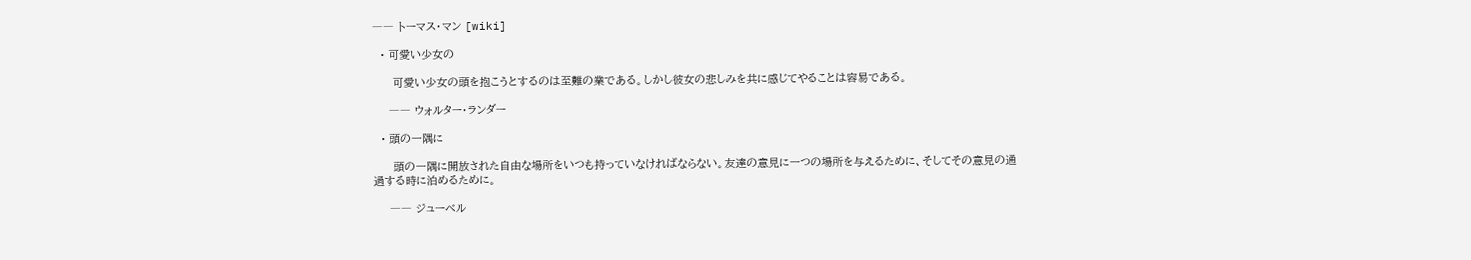―― トーマス・マン [wiki]

  • 可愛い少女の

     可愛い少女の頭を抱こうとするのは至難の業である。しかし彼女の悲しみを共に感じてやることは容易である。

    ―― ウォルター・ランダー

  • 頭の一隅に

     頭の一隅に開放された自由な場所をいつも持っていなければならない。友達の意見に一つの場所を与えるために、そしてその意見の通過する時に泊めるために。

    ―― ジューベル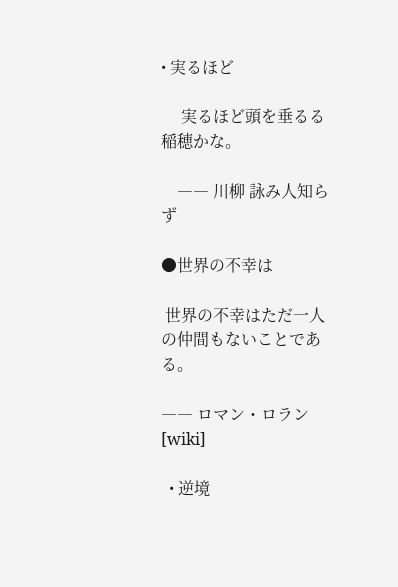• 実るほど

     実るほど頭を垂るる稲穂かな。

    ―― 川柳 詠み人知らず

●世界の不幸は

 世界の不幸はただ一人の仲間もないことである。

―― ロマン・ロラン [wiki]

  • 逆境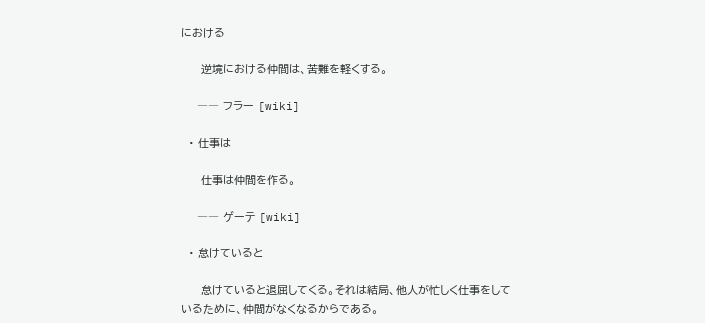における

     逆境における仲間は、苦難を軽くする。

    ―― フラー [wiki]

  • 仕事は

     仕事は仲間を作る。

    ―― ゲーテ [wiki]

  • 怠けていると

     怠けていると退屈してくる。それは結局、他人が忙しく仕事をしているために、仲間がなくなるからである。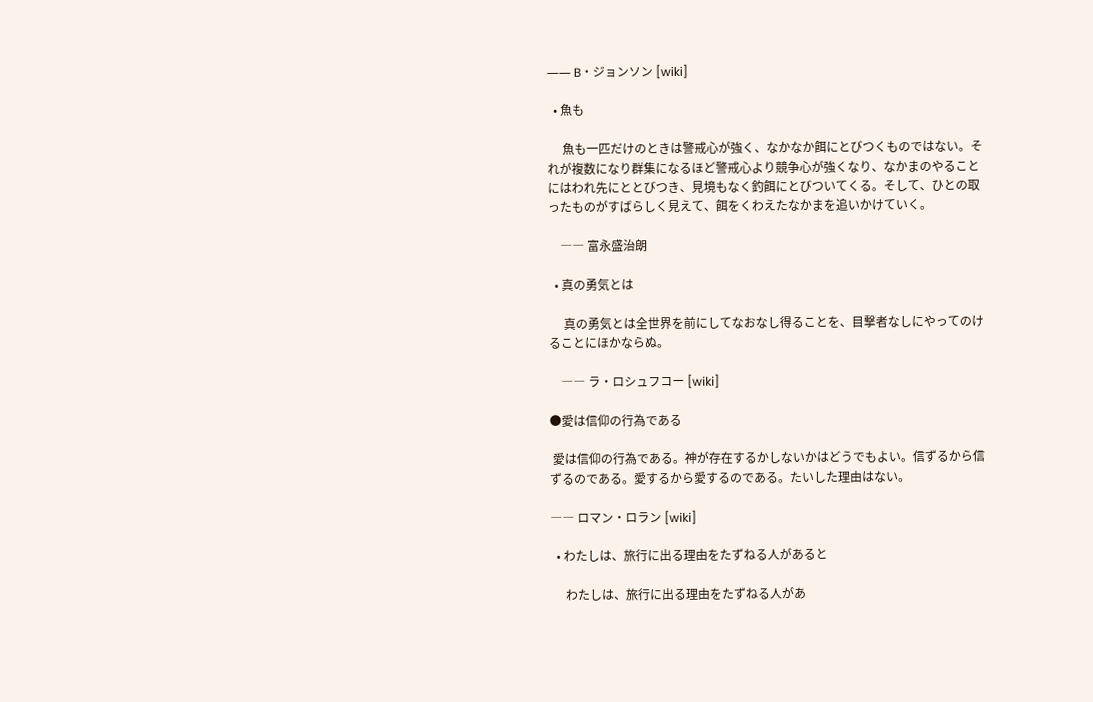―― B・ジョンソン [wiki]

  • 魚も

     魚も一匹だけのときは警戒心が強く、なかなか餌にとびつくものではない。それが複数になり群集になるほど警戒心より競争心が強くなり、なかまのやることにはわれ先にととびつき、見境もなく釣餌にとびついてくる。そして、ひとの取ったものがすばらしく見えて、餌をくわえたなかまを追いかけていく。

    ―― 富永盛治朗

  • 真の勇気とは

     真の勇気とは全世界を前にしてなおなし得ることを、目撃者なしにやってのけることにほかならぬ。

    ―― ラ・ロシュフコー [wiki]

●愛は信仰の行為である

 愛は信仰の行為である。神が存在するかしないかはどうでもよい。信ずるから信ずるのである。愛するから愛するのである。たいした理由はない。

―― ロマン・ロラン [wiki]

  • わたしは、旅行に出る理由をたずねる人があると

     わたしは、旅行に出る理由をたずねる人があ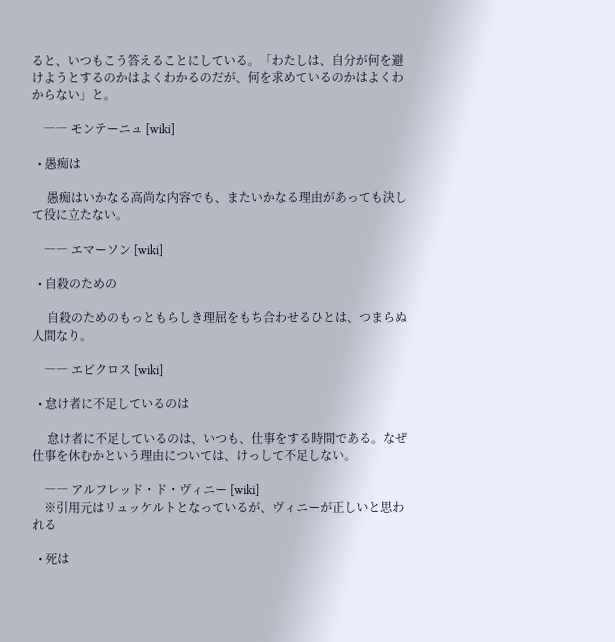ると、いつもこう答えることにしている。「わたしは、自分が何を避けようとするのかはよくわかるのだが、何を求めているのかはよくわからない」と。

    ―― モンテーニュ [wiki]

  • 愚痴は

     愚痴はいかなる高尚な内容でも、またいかなる理由があっても決して役に立たない。

    ―― エマーソン [wiki]

  • 自殺のための

     自殺のためのもっともらしき理屈をもち合わせるひとは、つまらぬ人間なり。

    ―― エピクロス [wiki]

  • 怠け者に不足しているのは

     怠け者に不足しているのは、いつも、仕事をする時間である。なぜ仕事を休むかという理由については、けっして不足しない。

    ―― アルフレッド・ド・ヴィニー [wiki]
    ※引用元はリュッケルトとなっているが、ヴィニーが正しいと思われる

  • 死は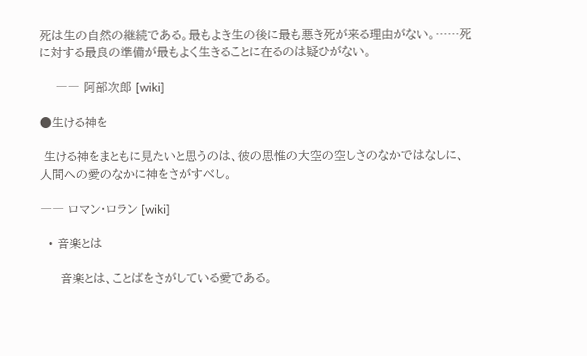死は生の自然の継続である。最もよき生の後に最も悪き死が来る理由がない。……死に対する最良の準備が最もよく生きることに在るのは疑ひがない。

    ―― 阿部次郎 [wiki]

●生ける神を

 生ける神をまともに見たいと思うのは、彼の思惟の大空の空しさのなかではなしに、人間への愛のなかに神をさがすべし。

―― ロマン・ロラン [wiki]

  • 音楽とは

     音楽とは、ことばをさがしている愛である。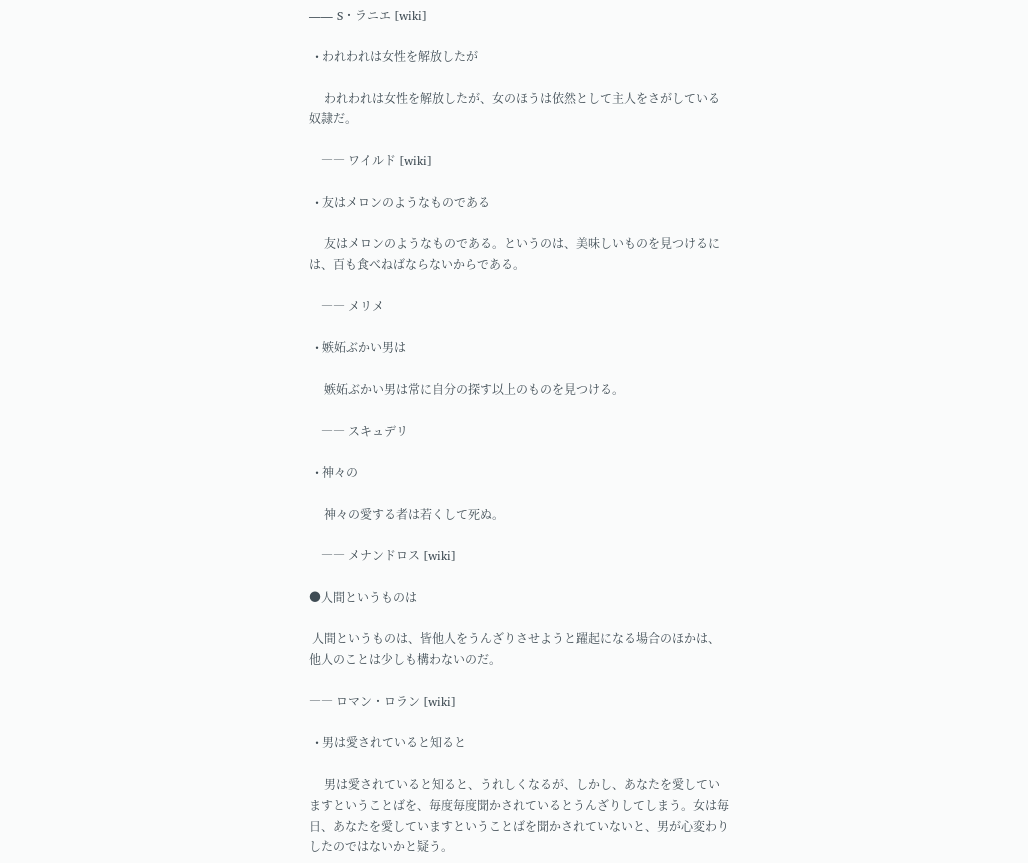―― S・ラニエ [wiki]

  • われわれは女性を解放したが

     われわれは女性を解放したが、女のほうは依然として主人をさがしている奴隷だ。

    ―― ワイルド [wiki]

  • 友はメロンのようなものである

     友はメロンのようなものである。というのは、美味しいものを見つけるには、百も食べねばならないからである。

    ―― メリメ

  • 嫉妬ぶかい男は

     嫉妬ぶかい男は常に自分の探す以上のものを見つける。

    ―― スキュデリ

  • 神々の

     神々の愛する者は若くして死ぬ。

    ―― メナンドロス [wiki]

●人間というものは

 人間というものは、皆他人をうんざりさせようと躍起になる場合のほかは、他人のことは少しも構わないのだ。

―― ロマン・ロラン [wiki]

  • 男は愛されていると知ると

     男は愛されていると知ると、うれしくなるが、しかし、あなたを愛していますということばを、毎度毎度聞かされているとうんざりしてしまう。女は毎日、あなたを愛していますということばを聞かされていないと、男が心変わりしたのではないかと疑う。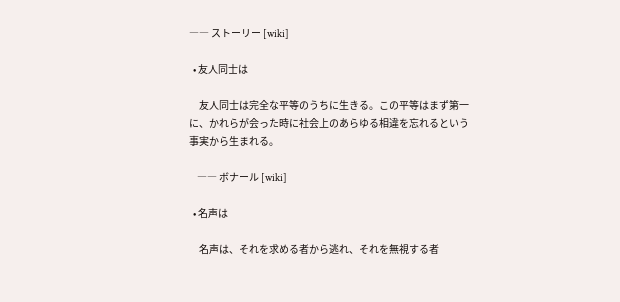―― ストーリー [wiki]

  • 友人同士は

     友人同士は完全な平等のうちに生きる。この平等はまず第一に、かれらが会った時に社会上のあらゆる相違を忘れるという事実から生まれる。

    ―― ボナール [wiki]

  • 名声は

     名声は、それを求める者から逃れ、それを無視する者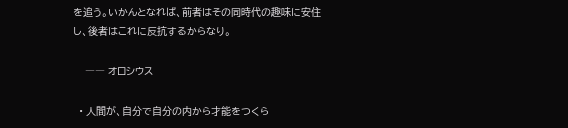を追う。いかんとなれば、前者はその同時代の趣味に安住し、後者はこれに反抗するからなり。

    ―― オロシウス

  • 人間が、自分で自分の内から才能をつくら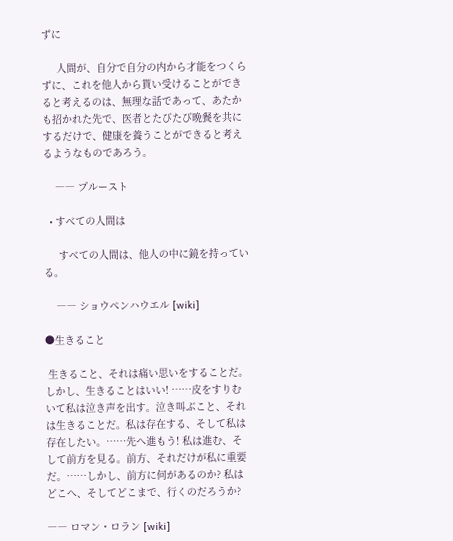ずに

     人間が、自分で自分の内から才能をつくらずに、これを他人から貰い受けることができると考えるのは、無理な話であって、あたかも招かれた先で、医者とたびたび晩餐を共にするだけで、健康を養うことができると考えるようなものであろう。

    ―― プルースト

  • すべての人間は

     すべての人間は、他人の中に鏡を持っている。

    ―― ショウペンハウエル [wiki]

●生きること

 生きること、それは痛い思いをすることだ。しかし、生きることはいい! ……皮をすりむいて私は泣き声を出す。泣き叫ぶこと、それは生きることだ。私は存在する、そして私は存在したい。……先へ進もう! 私は進む、そして前方を見る。前方、それだけが私に重要だ。……しかし、前方に何があるのか? 私はどこへ、そしてどこまで、行くのだろうか?

―― ロマン・ロラン [wiki]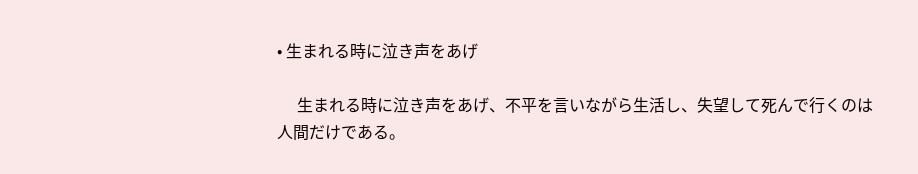• 生まれる時に泣き声をあげ

     生まれる時に泣き声をあげ、不平を言いながら生活し、失望して死んで行くのは人間だけである。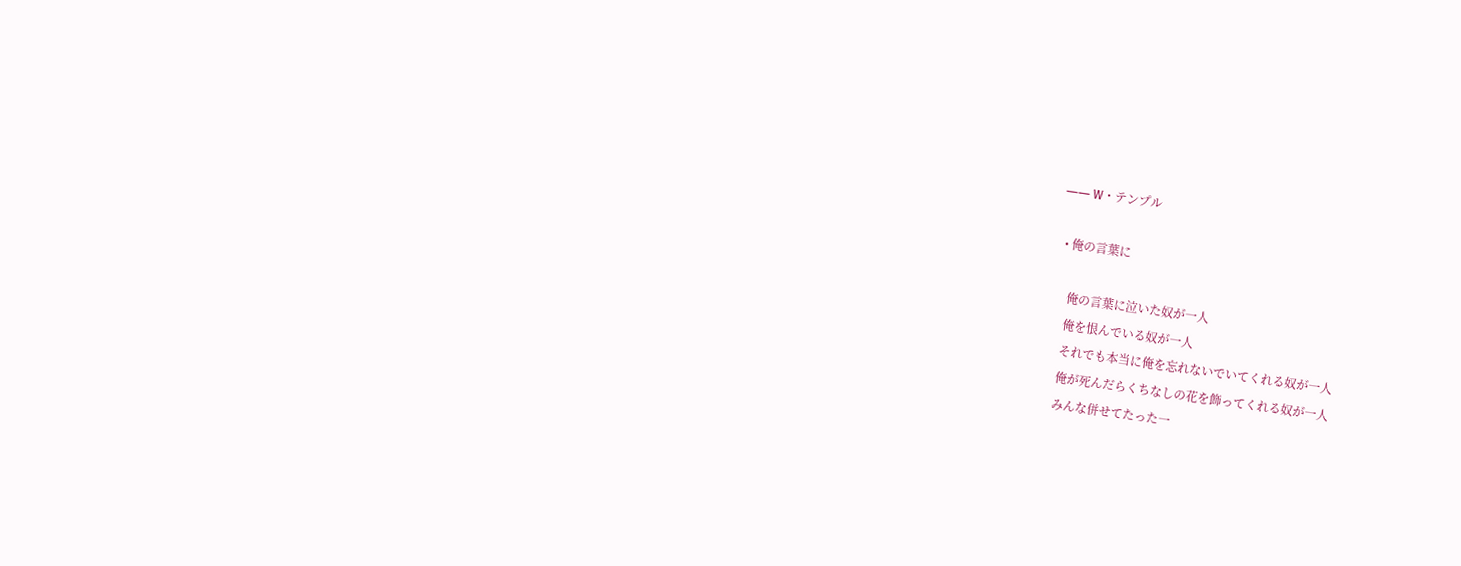―― W・テンプル

  • 俺の言葉に

     俺の言葉に泣いた奴が一人
     俺を恨んでいる奴が一人
     それでも本当に俺を忘れないでいてくれる奴が一人
     俺が死んだらくちなしの花を飾ってくれる奴が一人
     みんな併せてたった一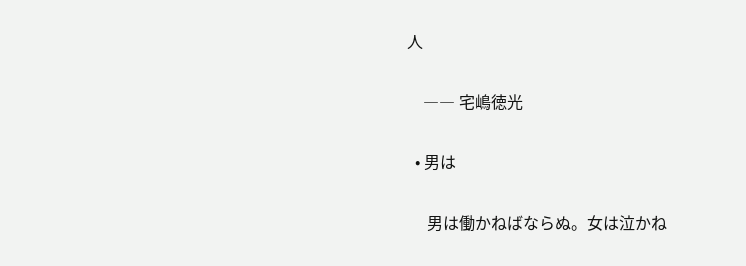人

    ―― 宅嶋徳光

  • 男は

     男は働かねばならぬ。女は泣かね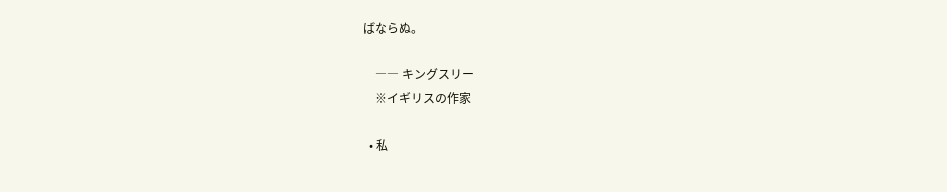ばならぬ。

    ―― キングスリー
    ※イギリスの作家

  • 私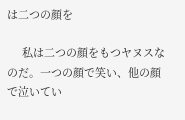は二つの顔を

     私は二つの顔をもつヤヌスなのだ。一つの顔で笑い、他の顔で泣いてい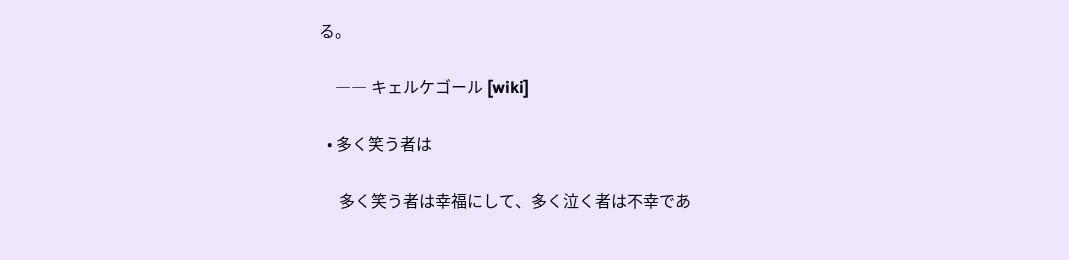る。

    ―― キェルケゴール [wiki]

  • 多く笑う者は

     多く笑う者は幸福にして、多く泣く者は不幸であ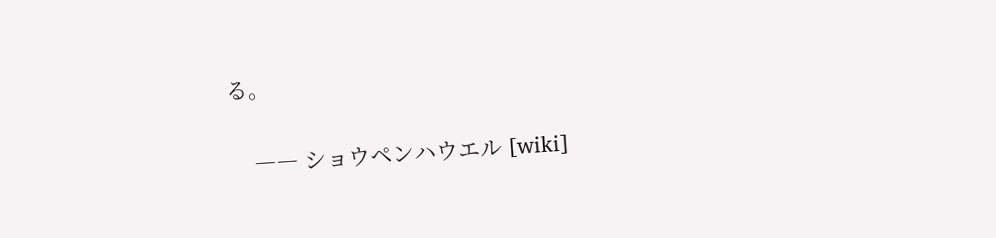る。

    ―― ショウペンハウエル [wiki]